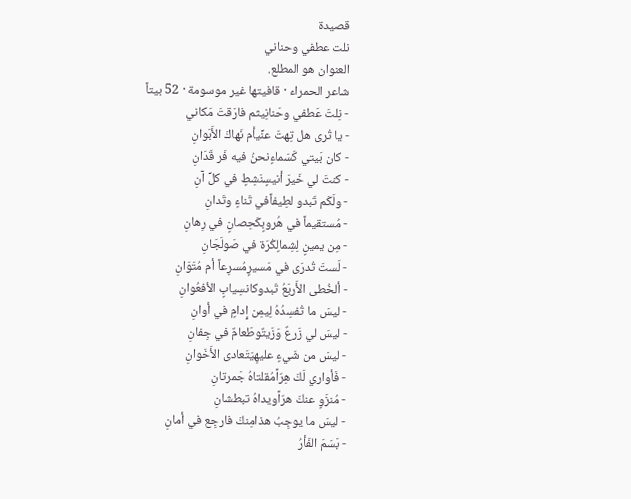قصيدة
نلت عطفي وحناني
العنوان هو المطلع.
شاعر الحمراء · قافيتها غير موسومة · 52 بيتاً
- نِلتَ عَطفي وحَنانِيثم فارَقتَ مَكاني
- يا تُرى هل تِهتَ عنِّيأم نَهاكَ الأَبَوانِ
- كان بَيتي كَسَماءٍنحنُ فيه فَر قَدَانِ
- كنتَ لي خَيرَ أنيسٍنَشِطٍ في كلِّ آنِ
- ولَكَم تَبدو لطِيفاًفي تَناءٍ وتَدانِ
- مُستقيماً في هُروبٍكَحِصانٍ في رِهانِ
- مِن يمينٍ لِشِمالٍكُرَة في صَولَجَانِ
- لَستَ تُدرَى في مَسيرٍمُسرِعاً أم مُتَوَانِ
- ألخُطى الأَربَعُ تَبدوكانسِيابٍ الأفعُوانِ
- ليسَ ما تُفسِدُهُ لِيمِن إِدامٍ في أوانِ
- ليسَ لي زَرعٌ وَزَيتٌوطَعامٌ في جِفانِ
- ليسَ من شَيءٍ عليهِيَتَعادى الأَخَوانِ
- فَأواري لَكَ هِرّاًمُقلتاهُ جَمرتانِ
- مُنزَوٍ عنكَ هرّاًويداهُ تبطشانِ
- ليسَ ما يوجِبُ هذامِنكَ فارجِع في أمانِ
- بَسَمَ الفَأرُ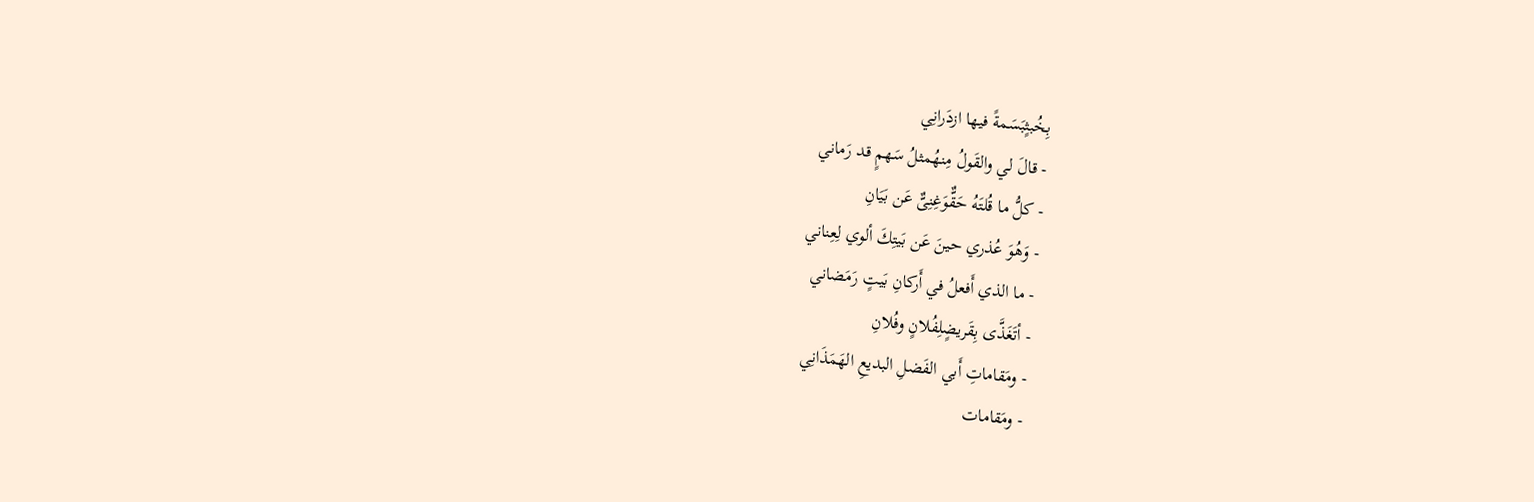بِخُبثٍبَسَمةً فيها ازدَرانِي
- قالَ لي والقَولُ مِنهُمثلُ سَهمٍ قد رَماني
- كلُّ ما قُلتَهُ حَقٌّوَغِنِىٌّ عَن بَيَانِ
- وَهُوَ عُذري حينَ عَن بَيتِكَ ألوي لِعِناني
- ما الذي أَفعلُ في أَركانِ بَيتٍ رَمَضاني
- أتَغَذَّى بِقَريضٍلِفُلانٍ وفُلانِ
- ومَقاماتِ أَبي الفَضلِ البديعِ الهَمَذَانِي
- ومَقامات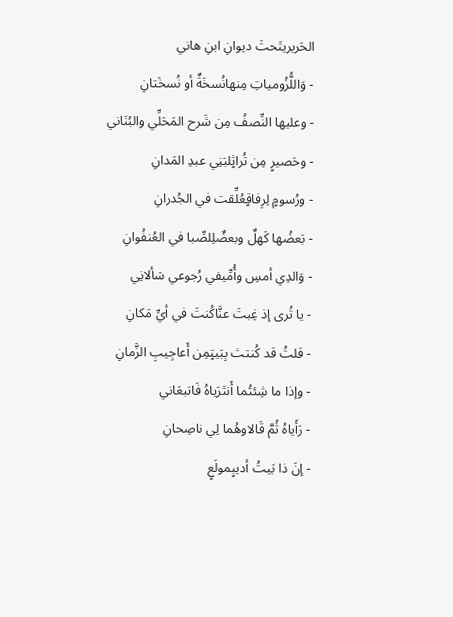الحَريريتَحتَ ديوانِ ابنِ هاني
- وَاللُّزُومياتِ مِنهانُسخَةٌ أو نُسخَتانِ
- وعليها النِّصفُ مِن شَرح المَحَلِّي والبُنَاني
- وحَصيرٍ مِن تُراثٍلبَنِي عبدِ المَدانِ
- ورُسومٍ لِرِفاقٍعُلِّقت في الجُدرانِ
- بَعضُها كَهلٌ وبعضٌلِلصِّبا في العُنفُوانِ
- وَالدِي أمسِ وأُمِّيفي رُجوعي سَألانِي
- يا تُرى إذ غِبتَ عنَّاكُنتَ في أيِّ مَكانِ
- قلتُ قد كُنتث بِبَيتٍمِن أَعاجِيبِ الزَّمانِ
- وإذا ما شِئتُما أَنتَرَياهُ فَاتبعَاني
- رَأَياهُ ثُمَّ قَالاوهُما لِي ناصِحانِ
- إنَ ذا بَيتُ أديبٍمولَعٍ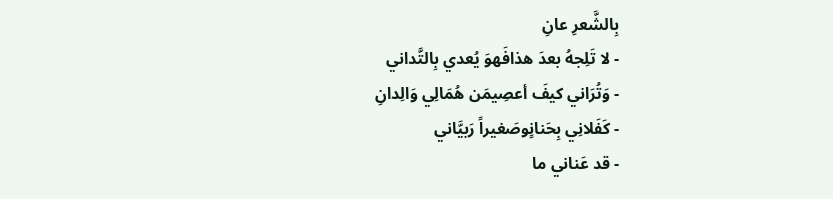بِالشَّعرِ عانِ
- لا تَلِجهُ بعدَ هذافَهوَ يُعدي بِالتَّداني
- وَتُرَاني كيفَ أعصِيمَن هُمَالِي وَالِدانِ
- كَفَلانِي بِحَنانٍوصَغيراً رَبيَّاني
- قد عَناني ما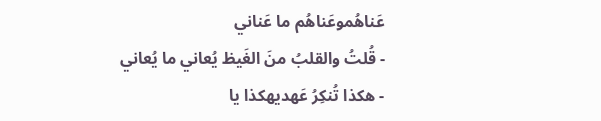عَناهُموعَناهُم ما عَناني
- قُلتُ والقلبُ منَ الغَيظ يُعاني ما يُعاني
- هكذا تُنكِرُ عَهديهكذا يا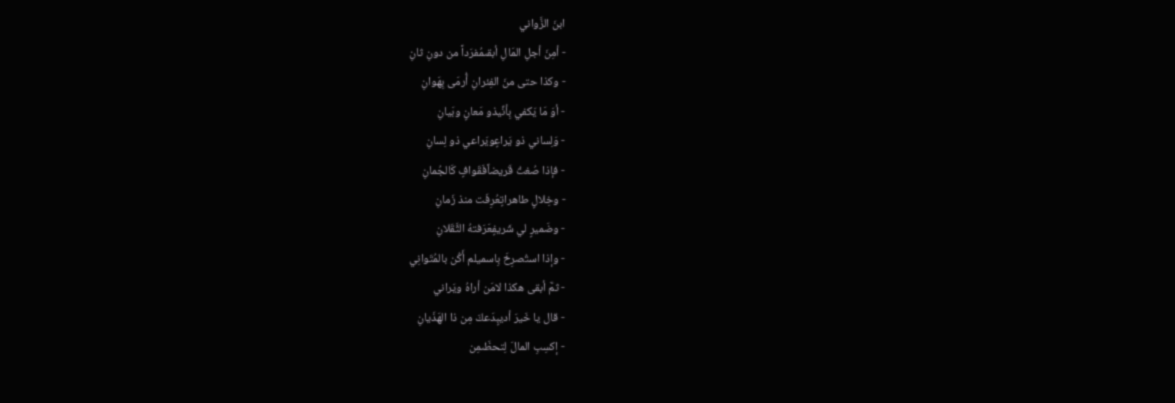ابنَ الزَّواني
- أمِنَ أجلِ المَالِ أبقىمُفرَداً من دونِ ثانِ
- وكذا حتى منَ الفِئرانِ أُرمَى بِهَوانِ
- أوَ مَا يَكفي بِأنِّيذو مَعانٍ وبَيانِ
- وَلِساني ذو يَراعٍويَراعي ذو لِسانِ
- فإذا صُغتُ قَريضاًفَقَوافٍ كَالجُمانِ
- وخِلالٍ طاهراتٍعُرِفَت منذ زَمانِ
- وضَميرٍ لي شَريفٍعَرَفتهُ الثَّقَلانِ
- وإذا استُصرِخَ بِاسميلم أَكُن بالمُتَوانِي
- ثمَّ أبقى هكذا لامَن أراهُ ويَراني
- قال يا خَيرَ أديبٍدَعكَ مِن ذا الهَذَيانِ
- إكسِبِ المالَ لِتحظَىمِن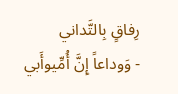رِفاقٍ بِالتَّداني
- وَوداعاً إِنَّ أُمِّيوأَبي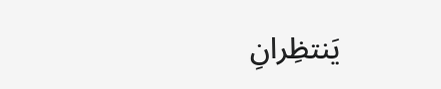يَنتظِرانِ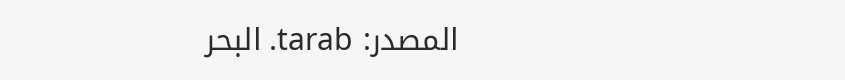المصدر: tarab. البحر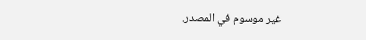غير موسوم في المصدر.